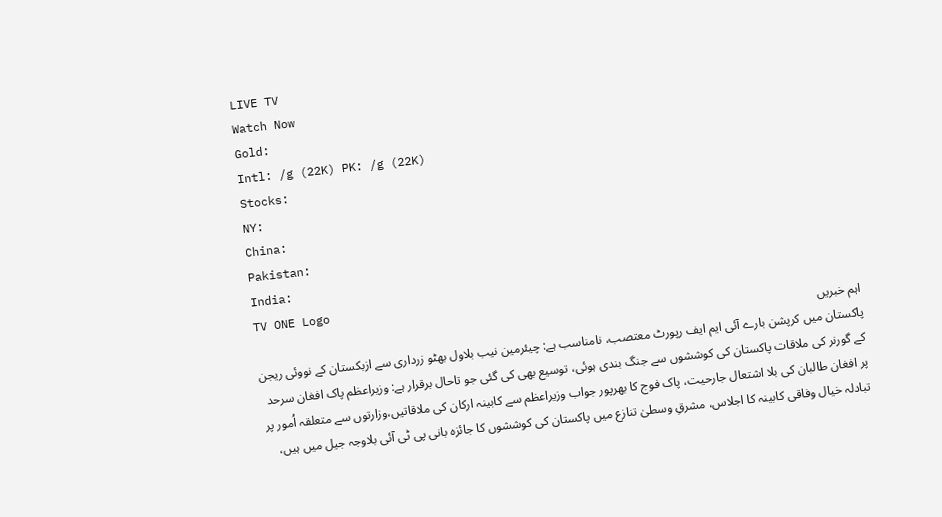LIVE TV
Watch Now
Gold:
Intl: /g (22K) PK: /g (22K)
Stocks:
NY:
China:
Pakistan:
India:
TV ONE Logo
اہم خبریں
پاکستان میں کرپشن بارے آئی ایم ایف رپورٹ معتصب، نامناسب ہے: چیئرمین نیب بلاول بھٹو زرداری سے ازبکستان کے نووئی ریجن کے گورنر کی ملاقات پاکستان کی کوششوں سے جنگ بندی ہوئی، توسیع بھی کی گئی جو تاحال برقرار ہے: وزیراعظم پاک افغان سرحد پر افغان طالبان کی بلا اشتعال جارحیت، پاک فوج کا بھرپور جواب وزیراعظم سے کابینہ ارکان کی ملاقاتیں،وزارتوں سے متعلقہ اُمور پر تبادلہ خیال وفاقی کابینہ کا اجلاس، مشرقِ وسطیٰ تنازع میں پاکستان کی کوششوں کا جائزہ بانی پی ٹی آئی بلاوجہ جیل میں ہیں،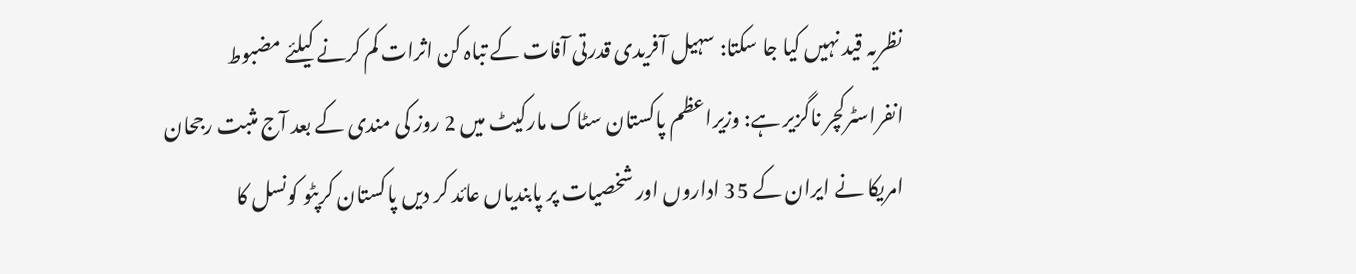نظریہ قید نہیں کیا جا سکتا: سہیل آفریدی قدرتی آفات کے تباہ کن اثرات کم کرنے کیلئے مضبوط انفراسٹرکچر ناگزیر ہے: وزیراعظم پاکستان سٹاک مارکیٹ میں 2 روز کی مندی کے بعد آج مثبت رجحان امریکا نے ایران کے 35 اداروں اور شخصیات پر پابندیاں عائد کر دیں پاکستان کرپٹو کونسل کا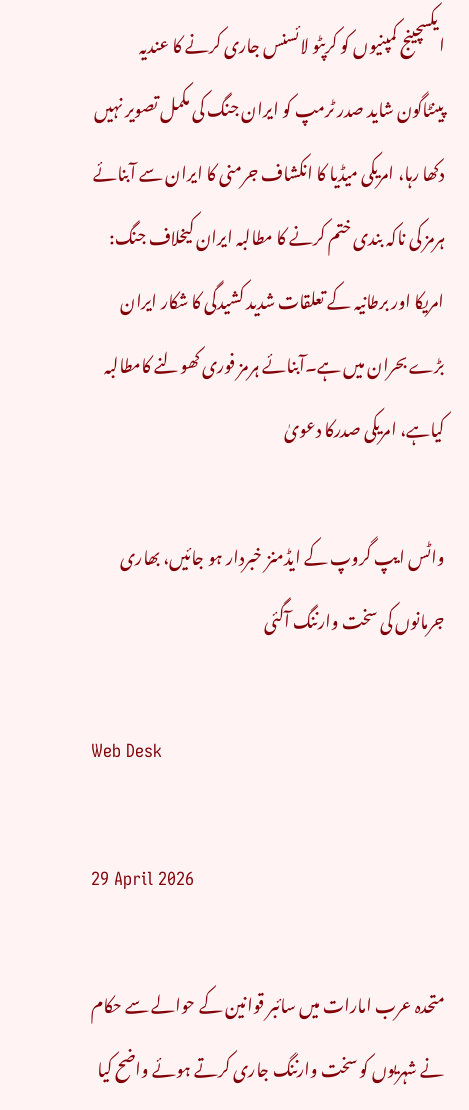ایکسچینج کمپنیوں کو کرپٹو لائسنس جاری کرنے کا عندیہ پینٹاگون شاید صدر ٹرمپ کو ایران جنگ کی مکمل تصویر نہیں دکھا رہا، امریکی میڈیا کا انکشاف جرمنی کا ایران سے آبنائے ہرمز کی ناکہ بندی ختم کرنے کا مطالبہ ایران کیخلاف جنگ: امریکا اور برطانیہ کے تعلقات شدید کشیدگی کا شکار ایران بڑے بحران میں ہے۔آبنائے ہرمز فوری کھولنے کامطالبہ کیاہے، امریکی صدرکا دعویٰ

واٹس ایپ گروپ کے ایڈمنز خبردار ہو جائیں، بھاری جرمانوں کی سخت وارننگ آگئی

Web Desk

29 April 2026

متحدہ عرب امارات میں سائبر قوانین کے حوالے سے حکام نے شہریوں کو سخت وارننگ جاری کرتے ہوئے واضح کیا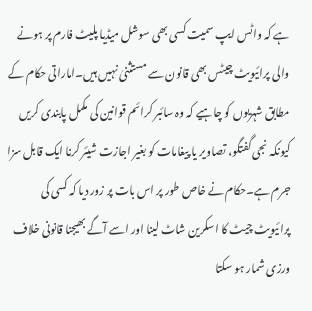ہے کہ واٹس ایپ سمیت کسی بھی سوشل میڈیا پلیٹ فارم پر ہونے والی پرائیویٹ چیٹس بھی قانون سے مستثنیٰ نہیں ہیں۔اماراتی حکام کے مطابق شہریوں کو چاہیے کہ وہ سائبر کرائم قوانین کی مکمل پابندی کریں کیونکہ نجی گفتگو، تصاویر یا پیغامات کو بغیر اجازت شیئر کرنا ایک قابل سزا جرم ہے۔حکام نے خاص طور پر اس بات پر زور دیا کہ کسی کی پرائیویٹ چیٹ کا اسکرین شاٹ لینا اور اسے آگے بھیجنا قانونی خلاف ورزی شمار ہو سکتا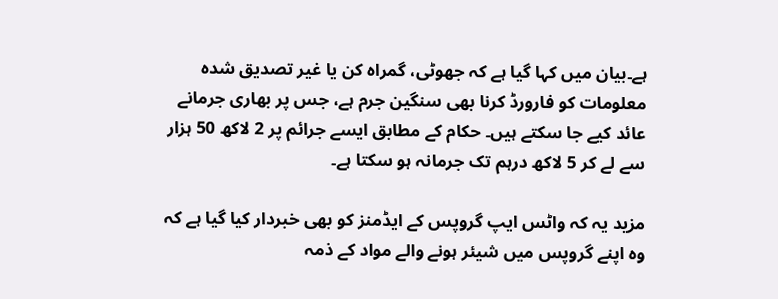ہے۔بیان میں کہا گیا ہے کہ جھوٹی، گمراہ کن یا غیر تصدیق شدہ معلومات کو فارورڈ کرنا بھی سنگین جرم ہے، جس پر بھاری جرمانے عائد کیے جا سکتے ہیں۔ حکام کے مطابق ایسے جرائم پر 2 لاکھ 50 ہزار سے لے کر 5 لاکھ درہم تک جرمانہ ہو سکتا ہے۔

مزید یہ کہ واٹس ایپ گروپس کے ایڈمنز کو بھی خبردار کیا گیا ہے کہ وہ اپنے گروپس میں شیئر ہونے والے مواد کے ذمہ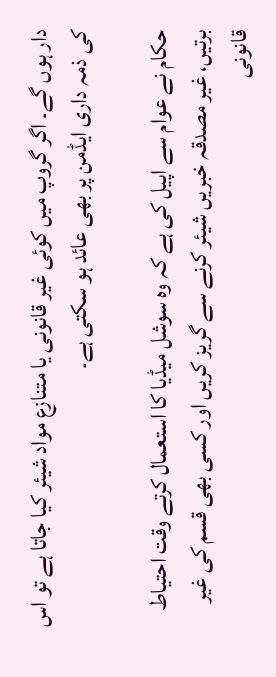دار ہوں گے۔ اگر گروپ میں کوئی غیر قانونی یا متنازع مواد شیئر کیا جاتا ہے تو اس کی ذمہ داری ایڈمن پر بھی عائد ہو سکتی ہے۔

حکام نے عوام سے اپیل کی ہے کہ وہ سوشل میڈیا کا استعمال کرتے وقت احتیاط برتیں، غیر مصدقہ خبریں شیئر کرنے سے گریز کریں اور کسی بھی قسم کی غیر قانونی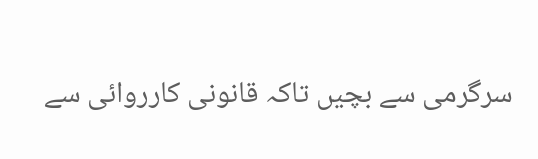سرگرمی سے بچیں تاکہ قانونی کارروائی سے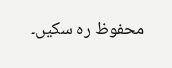محفوظ رہ سکیں۔